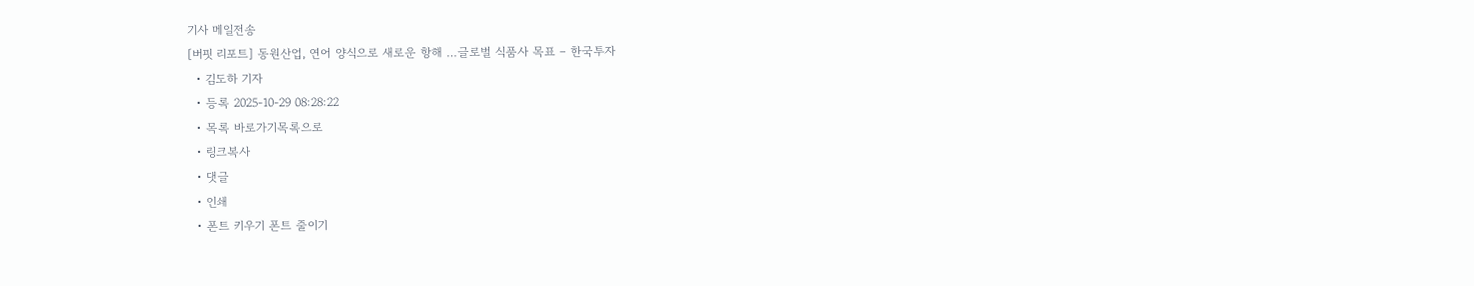기사 메일전송
[버핏 리포트] 동원산업, 연어 양식으로 새로운 항해 …글로벌 식품사 목표 – 한국투자
  • 김도하 기자
  • 등록 2025-10-29 08:28:22
  • 목록 바로가기목록으로
  • 링크복사
  • 댓글
  • 인쇄
  • 폰트 키우기 폰트 줄이기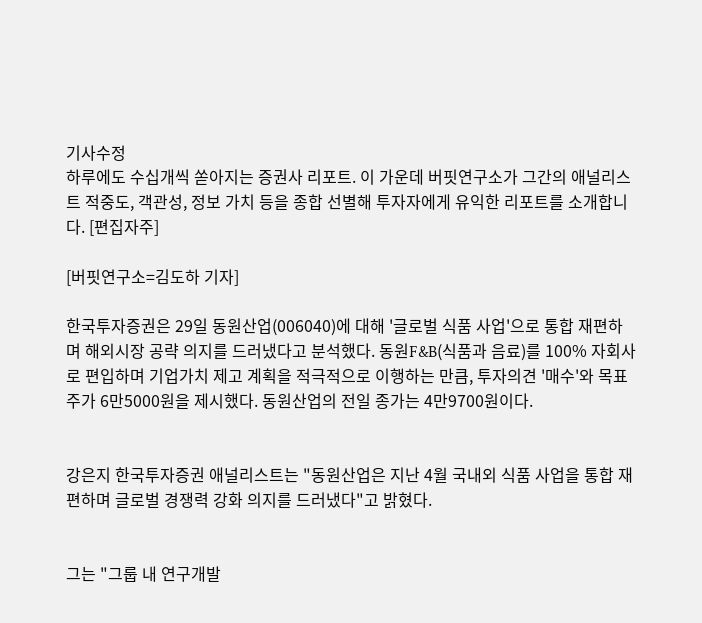기사수정
하루에도 수십개씩 쏟아지는 증권사 리포트. 이 가운데 버핏연구소가 그간의 애널리스트 적중도, 객관성, 정보 가치 등을 종합 선별해 투자자에게 유익한 리포트를 소개합니다. [편집자주]

[버핏연구소=김도하 기자]

한국투자증권은 29일 동원산업(006040)에 대해 '글로벌 식품 사업'으로 통합 재편하며 해외시장 공략 의지를 드러냈다고 분석했다. 동원F&B(식품과 음료)를 100% 자회사로 편입하며 기업가치 제고 계획을 적극적으로 이행하는 만큼, 투자의견 '매수'와 목표주가 6만5000원을 제시했다. 동원산업의 전일 종가는 4만9700원이다.


강은지 한국투자증권 애널리스트는 "동원산업은 지난 4월 국내외 식품 사업을 통합 재편하며 글로벌 경쟁력 강화 의지를 드러냈다"고 밝혔다.


그는 "그룹 내 연구개발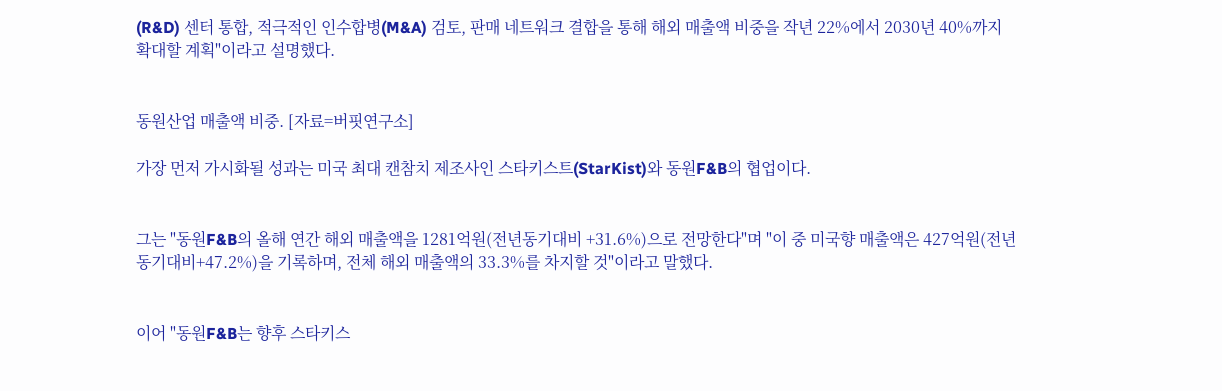(R&D) 센터 통합, 적극적인 인수합병(M&A) 검토, 판매 네트워크 결합을 통해 해외 매출액 비중을 작년 22%에서 2030년 40%까지 확대할 계획"이라고 설명했다.


동원산업 매출액 비중. [자료=버핏연구소]

가장 먼저 가시화될 성과는 미국 최대 캔참치 제조사인 스타키스트(StarKist)와 동원F&B의 협업이다.


그는 "동원F&B의 올해 연간 해외 매출액을 1281억원(전년동기대비 +31.6%)으로 전망한다"며 "이 중 미국향 매출액은 427억원(전년동기대비+47.2%)을 기록하며, 전체 해외 매출액의 33.3%를 차지할 것"이라고 말했다.


이어 "동원F&B는 향후 스타키스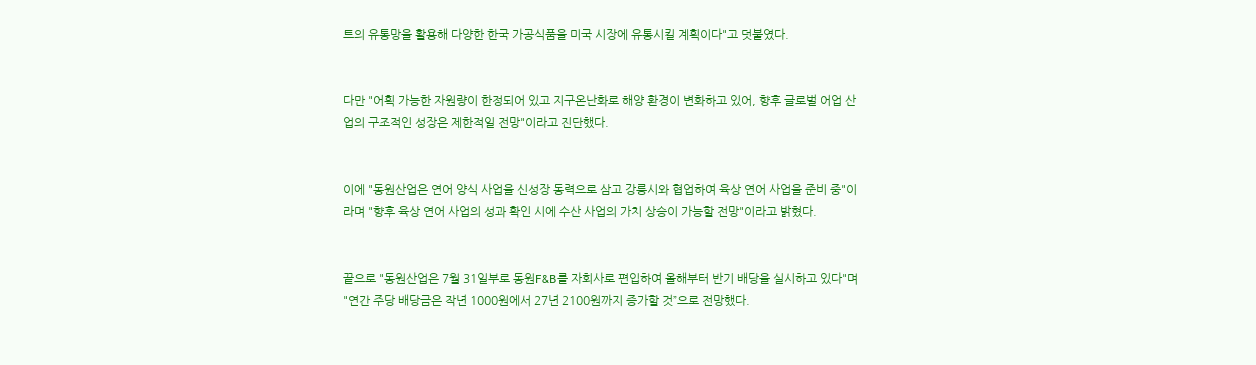트의 유통망을 활용해 다양한 한국 가공식품을 미국 시장에 유통시킬 계획이다"고 덧붙였다.


다만 "어획 가능한 자원량이 한정되어 있고 지구온난화로 해양 환경이 변화하고 있어, 향후 글로벌 어업 산업의 구조적인 성장은 제한적일 전망"이라고 진단했다.


이에 "동원산업은 연어 양식 사업을 신성장 동력으로 삼고 강릉시와 협업하여 육상 연어 사업을 준비 중"이라며 "향후 육상 연어 사업의 성과 확인 시에 수산 사업의 가치 상승이 가능할 전망"이라고 밝혔다.


끝으로 "동원산업은 7월 31일부로 동원F&B를 자회사로 편입하여 올해부터 반기 배당을 실시하고 있다"며 "연간 주당 배당금은 작년 1000원에서 27년 2100원까지 증가할 것”으로 전망했다.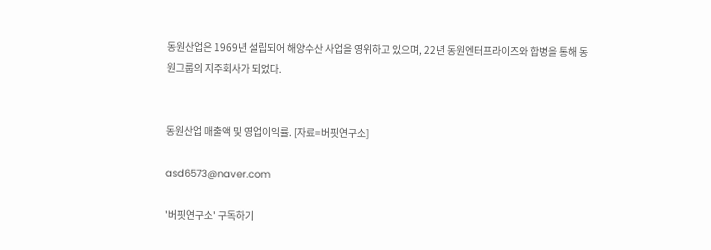동원산업은 1969년 설립되어 해양수산 사업을 영위하고 있으며, 22년 동원엔터프라이즈와 합병을 통해 동원그룹의 지주회사가 되었다.


동원산업 매출액 및 영업이익률. [자료=버핏연구소]

asd6573@naver.com

'버핏연구소' 구독하기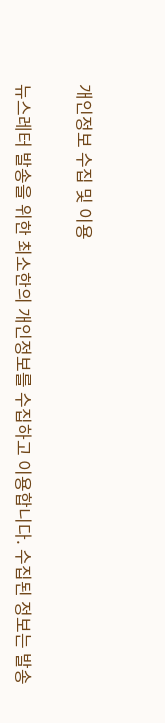개인정보 수집 및 이용

뉴스레터 발송을 위한 최소한의 개인정보를 수집하고 이용합니다. 수집된 정보는 발송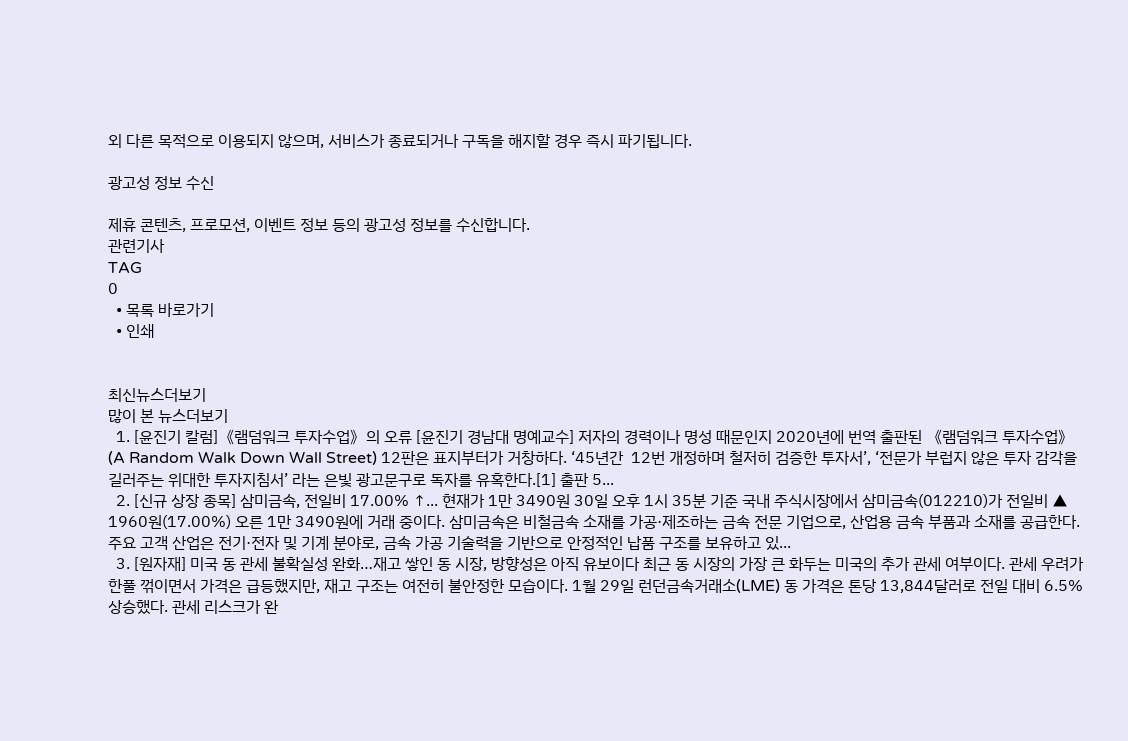외 다른 목적으로 이용되지 않으며, 서비스가 종료되거나 구독을 해지할 경우 즉시 파기됩니다.

광고성 정보 수신

제휴 콘텐츠, 프로모션, 이벤트 정보 등의 광고성 정보를 수신합니다.
관련기사
TAG
0
  • 목록 바로가기
  • 인쇄


최신뉴스더보기
많이 본 뉴스더보기
  1. [윤진기 칼럼]《램덤워크 투자수업》의 오류 [윤진기 경남대 명예교수] 저자의 경력이나 명성 때문인지 2020년에 번역 출판된 《램덤워크 투자수업》(A Random Walk Down Wall Street) 12판은 표지부터가 거창하다. ‘45년간  12번 개정하며 철저히 검증한 투자서’, ‘전문가 부럽지 않은 투자 감각을 길러주는 위대한 투자지침서’ 라는 은빛 광고문구로 독자를 유혹한다.[1] 출판 5...
  2. [신규 상장 종목] 삼미금속, 전일비 17.00% ↑... 현재가 1만 3490원 30일 오후 1시 35분 기준 국내 주식시장에서 삼미금속(012210)가 전일비 ▲ 1960원(17.00%) 오른 1만 3490원에 거래 중이다. 삼미금속은 비철금속 소재를 가공·제조하는 금속 전문 기업으로, 산업용 금속 부품과 소재를 공급한다. 주요 고객 산업은 전기·전자 및 기계 분야로, 금속 가공 기술력을 기반으로 안정적인 납품 구조를 보유하고 있...
  3. [원자재] 미국 동 관세 불확실성 완화…재고 쌓인 동 시장, 방향성은 아직 유보이다 최근 동 시장의 가장 큰 화두는 미국의 추가 관세 여부이다. 관세 우려가 한풀 꺾이면서 가격은 급등했지만, 재고 구조는 여전히 불안정한 모습이다. 1월 29일 런던금속거래소(LME) 동 가격은 톤당 13,844달러로 전일 대비 6.5% 상승했다. 관세 리스크가 완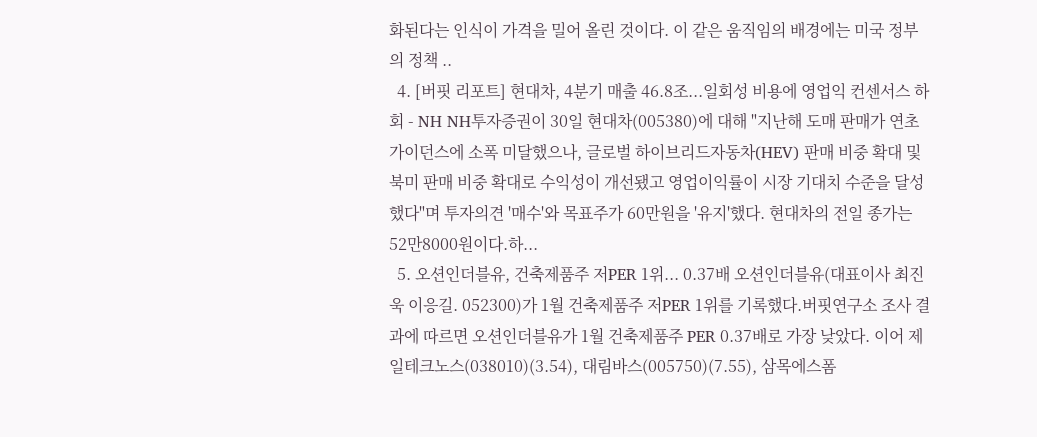화된다는 인식이 가격을 밀어 올린 것이다. 이 같은 움직임의 배경에는 미국 정부의 정책 ..
  4. [버핏 리포트] 현대차, 4분기 매출 46.8조...일회성 비용에 영업익 컨센서스 하회 - NH NH투자증권이 30일 현대차(005380)에 대해 "지난해 도매 판매가 연초 가이던스에 소폭 미달했으나, 글로벌 하이브리드자동차(HEV) 판매 비중 확대 및 북미 판매 비중 확대로 수익성이 개선됐고 영업이익률이 시장 기대치 수준을 달성했다"며 투자의견 '매수'와 목표주가 60만원을 '유지'했다. 현대차의 전일 종가는 52만8000원이다.하...
  5. 오션인더블유, 건축제품주 저PER 1위... 0.37배 오션인더블유(대표이사 최진욱 이응길. 052300)가 1월 건축제품주 저PER 1위를 기록했다.버핏연구소 조사 결과에 따르면 오션인더블유가 1월 건축제품주 PER 0.37배로 가장 낮았다. 이어 제일테크노스(038010)(3.54), 대림바스(005750)(7.55), 삼목에스폼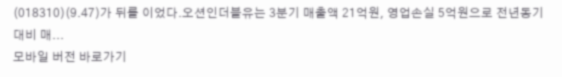(018310)(9.47)가 뒤를 이었다.오션인더블유는 3분기 매출액 21억원, 영업손실 5억원으로 전년동기대비 매...
모바일 버전 바로가기